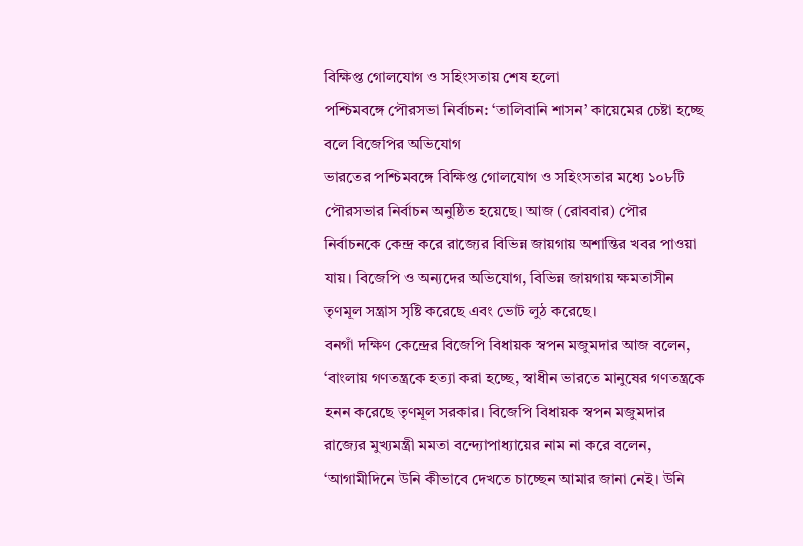বিক্ষিপ্ত গোলযোগ ও সহিংসতায় শেষ হলো
পশ্চিমবঙ্গে পৌরসভা নির্বাচন: ‘তালিবানি শাসন’ কায়েমের চেষ্টা হচ্ছে বলে বিজেপির অভিযোগ
ভারতের পশ্চিমবঙ্গে বিক্ষিপ্ত গোলযোগ ও সহিংসতার মধ্যে ১০৮টি পৌরসভার নির্বাচন অনুষ্ঠিত হয়েছে। আজ (রোববার) পৌর নির্বাচনকে কেন্দ্র করে রাজ্যের বিভিন্ন জায়গায় অশান্তির খবর পাওয়া যায়। বিজেপি ও অন্যদের অভিযোগ, বিভিন্ন জায়গায় ক্ষমতাসীন তৃণমূল সন্ত্রাস সৃষ্টি করেছে এবং ভোট লুঠ করেছে।
বনগাঁ দক্ষিণ কেন্দ্রের বিজেপি বিধায়ক স্বপন মজুমদার আজ বলেন, ‘বাংলায় গণতন্ত্রকে হত্যা করা হচ্ছে, স্বাধীন ভারতে মানুষের গণতন্ত্রকে হনন করেছে তৃণমূল সরকার। বিজেপি বিধায়ক স্বপন মজুমদার রাজ্যের মুখ্যমন্ত্রী মমতা বন্দ্যোপাধ্যায়ের নাম না করে বলেন, ‘আগামীদিনে উনি কীভাবে দেখতে চাচ্ছেন আমার জানা নেই। উনি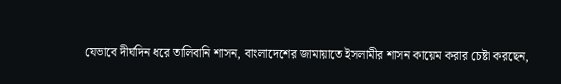যেভাবে দীর্ঘদিন ধরে তালিবানি শাসন, বাংলাদেশের জামায়াতে ইসলামীর শাসন কায়েম করার চেষ্টা করছেন,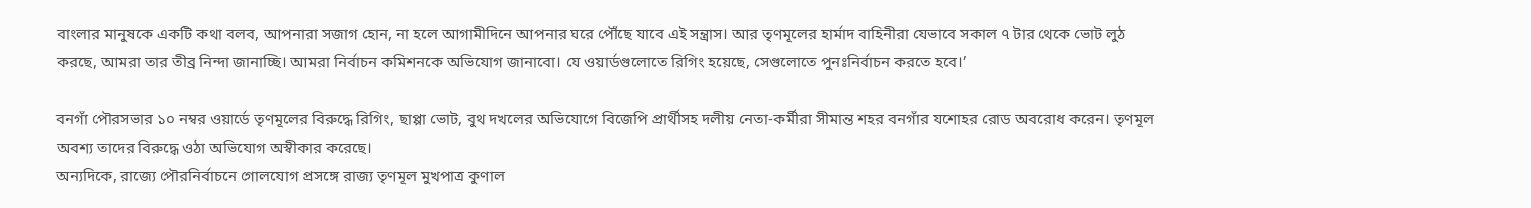বাংলার মানুষকে একটি কথা বলব, আপনারা সজাগ হোন, না হলে আগামীদিনে আপনার ঘরে পৌঁছে যাবে এই সন্ত্রাস। আর তৃণমূলের হার্মাদ বাহিনীরা যেভাবে সকাল ৭ টার থেকে ভোট লুঠ করছে, আমরা তার তীব্র নিন্দা জানাচ্ছি। আমরা নির্বাচন কমিশনকে অভিযোগ জানাবো। যে ওয়ার্ডগুলোতে রিগিং হয়েছে, সেগুলোতে পুনঃনির্বাচন করতে হবে।’

বনগাঁ পৌরসভার ১০ নম্বর ওয়ার্ডে তৃণমূলের বিরুদ্ধে রিগিং, ছাপ্পা ভোট, বুথ দখলের অভিযোগে বিজেপি প্রার্থীসহ দলীয় নেতা-কর্মীরা সীমান্ত শহর বনগাঁর যশোহর রোড অবরোধ করেন। তৃণমূল অবশ্য তাদের বিরুদ্ধে ওঠা অভিযোগ অস্বীকার করেছে।
অন্যদিকে, রাজ্যে পৌরনির্বাচনে গোলযোগ প্রসঙ্গে রাজ্য তৃণমূল মুখপাত্র কুণাল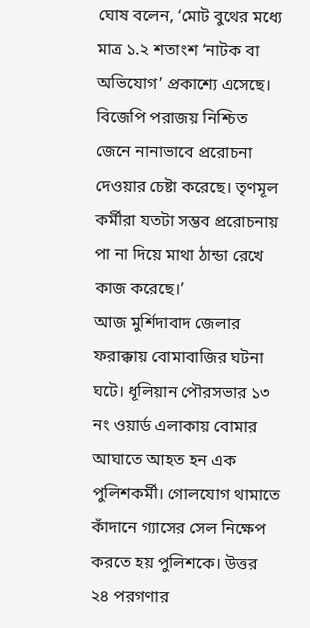ঘোষ বলেন, ‘মোট বুথের মধ্যে মাত্র ১.২ শতাংশ ‘নাটক বা অভিযোগ’ প্রকাশ্যে এসেছে। বিজেপি পরাজয় নিশ্চিত জেনে নানাভাবে প্ররোচনা দেওয়ার চেষ্টা করেছে। তৃণমূল কর্মীরা যতটা সম্ভব প্ররোচনায় পা না দিয়ে মাথা ঠান্ডা রেখে কাজ করেছে।’
আজ মুর্শিদাবাদ জেলার ফরাক্কায় বোমাবাজির ঘটনা ঘটে। ধূলিয়ান পৌরসভার ১৩ নং ওয়ার্ড এলাকায় বোমার আঘাতে আহত হন এক পুলিশকর্মী। গোলযোগ থামাতে কাঁদানে গ্যাসের সেল নিক্ষেপ করতে হয় পুলিশকে। উত্তর ২৪ পরগণার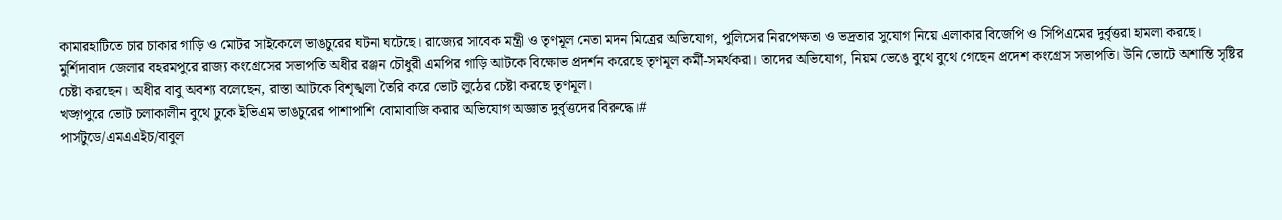কামারহাটিতে চার চাকার গাড়ি ও মোটর সাইকেলে ভাঙচুরের ঘটনা ঘটেছে। রাজ্যের সাবেক মন্ত্রী ও তৃণমূল নেতা মদন মিত্রের অভিযোগ, পুলিসের নিরপেক্ষতা ও ভদ্রতার সুযোগ নিয়ে এলাকার বিজেপি ও সিপিএমের দুর্বৃত্তরা হামলা করছে।
মুর্শিদাবাদ জেলার বহরমপুরে রাজ্য কংগ্রেসের সভাপতি অধীর রঞ্জন চৌধুরী এমপির গাড়ি আটকে বিক্ষোভ প্রদর্শন করেছে তৃণমূল কর্মী-সমর্থকরা। তাদের অভিযোগ, নিয়ম ভেঙে বুথে বুথে গেছেন প্রদেশ কংগ্রেস সভাপতি। উনি ভোটে অশান্তি সৃষ্টির চেষ্টা করছেন। অধীর বাবু অবশ্য বলেছেন, রাস্তা আটকে বিশৃঙ্খলা তৈরি করে ভোট লুঠের চেষ্টা করছে তৃণমূল।
খড়্গপুরে ভোট চলাকালীন বুথে ঢুকে ইভিএম ভাঙচুরের পাশাপাশি বোমাবাজি করার অভিযোগ অজ্ঞাত দুর্বৃত্তদের বিরুদ্ধে।#
পার্সটুডে/এমএএইচ/বাবুল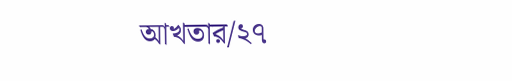আখতার/২৭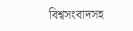বিশ্বসংবাদসহ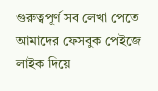গুরুত্বপূর্ণ সব লেখা পেতে আমাদের ফেসবুক পেইজে লাইক দিয়ে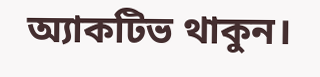অ্যাকটিভ থাকুন।